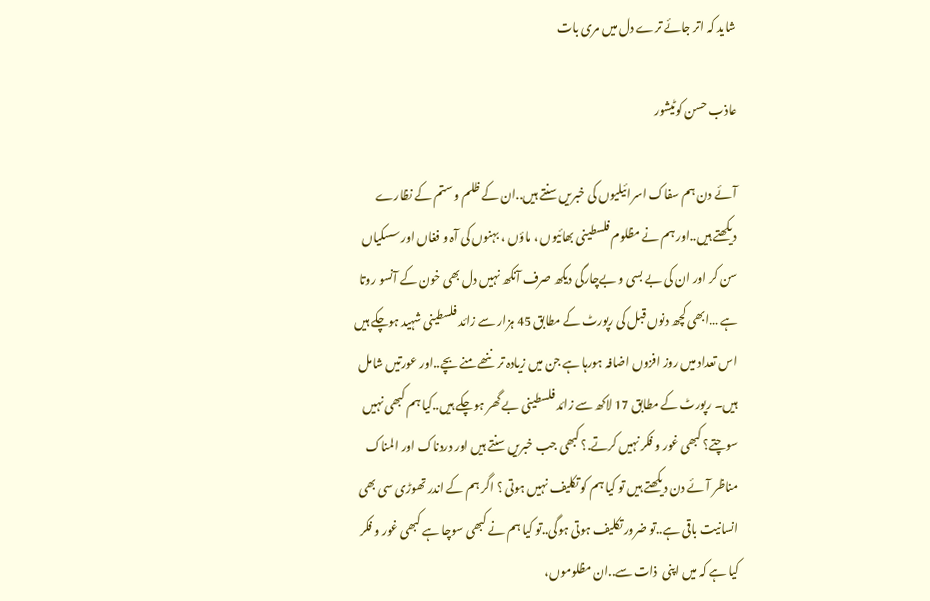شاید کہ اتر جائے ترے دل میں مری بات

عاذب حسن کوٹیشور

آئے دن ہم سفاک اسرائیلیوں کی خبریں سنتے ہیں..ان کے ظلم و ستم کے نظارے دیکھتے ہیں..اور ہم نے مظلوم فلسطینی بھائیوں ، ماؤں ، بہنوں کی آہ و فغاں اور سسکیاں سن کر اور ان کی بے بسی و بےچارگی دیکھ صرف آنکھ نہیں دل بھی خون کے آنسو روتا ہے …ابھی کچھ دنوں قبل کی رپورٹ کے مطابق 45 ہزار سے زائد فلسطینی شہید ہوچکے ہیں  اس تعداد میں روز افزوں اضافہ ہورہا ہے جن میں زیادہ تر ننھے منے بچے..اور عورتیں شامل ہیں۔ رپورٹ کے مطابق 17 لاکھ سے زائد فلسطینی بے گھر ہوچکے ہیں..کیا ہم کبھی نہیں سوچتے؟ کبھی غور و فکر نہیں کرتے.؟ کبھی جب خبریں سنتے ہیں اور دردناک اور المناک مناظر آئے دن دیکھتے ہیں تو کیا ہم کو تکلیف نہیں ہوتی ؟ اگر ہم کے اندر تھوڑی سی بھی انسانیت باقی ہے..تو ضرور تکلیف ہوتی ہوگی..تو کیا ہم نے کبھی سوچا ہے کبھی غور و فکر کیا ہے کہ میں اپنی  ذات سے..ان مظلوموں،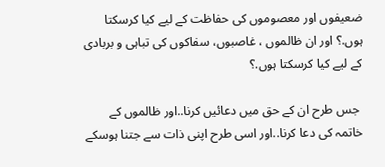ضعیفوں اور معصوموں کی حفاظت کے لیے کیا کرسکتا ہوں.؟ اور ان ظالموں ، غاصبوں، سفاکوں کی تباہی و بربادی کے لیے کیا کرسکتا ہوں.؟

 جس طرح ان کے حق میں دعائیں کرنا..اور ظالموں کے خاتمہ کی دعا کرنا..اور اسی طرح اپنی ذات سے جتنا ہوسکے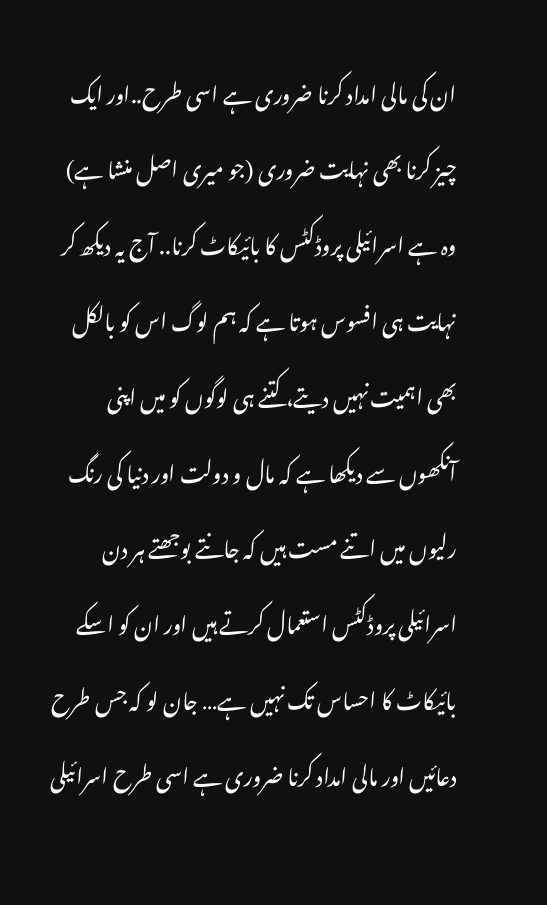ان کی مالی امداد کرنا ضروری ہے اسی طرح..اور ایک چیز کرنا بھی نہایت ضروری (جو میری اصل منشا ہے) وہ ہے اسرائیلی پروڈکٹس کا بائیکاٹ کرنا.. آج یہ دیکھ کر نہایت ہی افسوس ہوتا ہے کہ ہم لوگ اس کو بالکل بھی اہمیت نہیں دیتے، کتنے ہی لوگوں کو میں اپنی آنکھوں سے دیکھا ہے کہ مال و دولت اور دنیا کی رنگ رلیوں میں اتنے مست ہیں کہ جانتے بوجھتے ہر دن اسرائیلی پروڈکٹس استعمال کرتے ہیں اور ان کو اسکے بائیکاٹ کا احساس تک نہیں ہے… جان لو کہ جس طرح دعائیں اور مالی امداد کرنا ضروری ہے اسی طرح اسرائیلی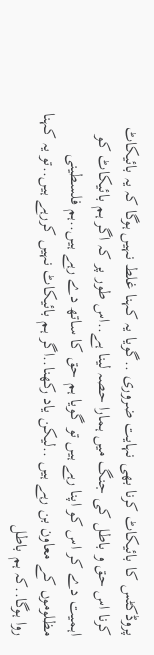پروڈکٹس کا بائیکاٹ کرنا بھی نہایت ضروری ..گویا یہ کہنا غلط نہیں ہوگا کہ یہ بائیکاٹ کرنا اس حق و باطل کی جنگ میں ہمارا حصہ لینا ہے..اس طور پر کہ اگر ہم بائیکاٹ کو اہمیت دے کر اس کو اپنا رہے ہیں تو گویا ہم حق کا ساتھ دے رہے ہیں..ہم فلسطینی مظلوموں کے معاون بن رہے ہیں ..لیکن یاد رکھنا..اگر ہم بائیکاٹ نہیں کررہے ہیں..تو یہ کہنا روا ہوگا..کہ ہم باطل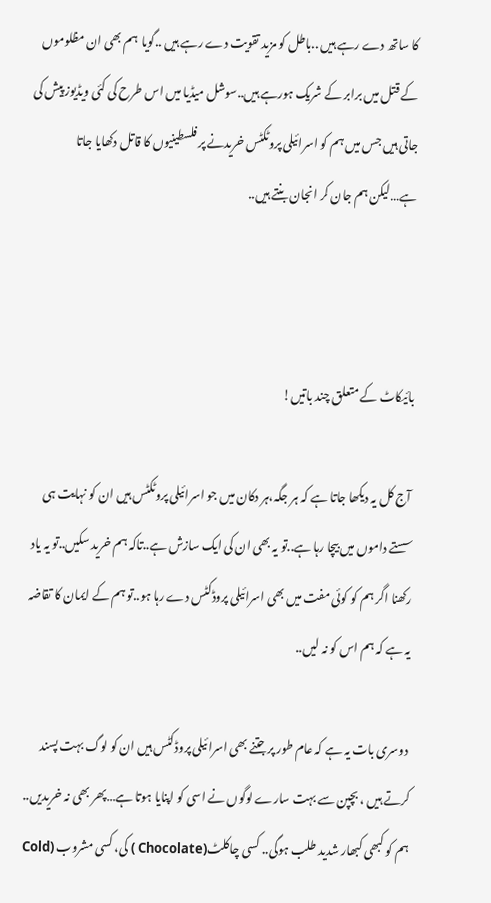کا ساتھ دے رہے ہیں ..باطل کو مزید تقویت دے رہے ہیں ..گویا  ہم بھی ان مظلوموں کے قتل میں برابر کے شریک ہورہے ہیں..سوشل میڈیا میں اس طرح کی کئی ویڈیوز پیش کی جاتی ہیں جس میں ہم کو اسرائیلی پروٹکٹس خریدنے پر فلسطینیوں کا قاتل دکھایا جاتا ہے…لیکن ہم جان کر انجان بنتے ہیں..



بائیکاٹ کے متعلق چند باتیں!

 آج کل یہ دیکھا جاتا ہے کہ ہر جگہ،ہر دکان میں جو اسرائیلی پروٹکٹس ہیں ان کو نہایت ہی سستے داموں میں بیچا رہا ہے..تو یہ بھی ان کی ایک سازش ہے..تاکہ ہم خرید سکیں..تو یہ یاد رکھنا اگر ہم کو کوئی مفت میں بھی اسرائیلی پروڈکٹس دے رہا ہو..تو ہم کے ایمان کا تقاضہ یہ ہے کہ ہم اس کو نہ لیں..

 دوسری بات یہ ہے کہ عام طور پر جتنے بھی اسرائیلی پروڈکٹس ہیں ان کو لوگ بہت پسند کرتے ہیں ، بچپن سے بہت سارے لوگوں نے اسی کو اپنایا ہوتا ہے…پھر بھی نہ خریدیں.. ہم کو کبھی کبھار شدید طلب ہوگی.. کسی چاکلٹ(Chocolate ) کی، کسی مشروب (Cold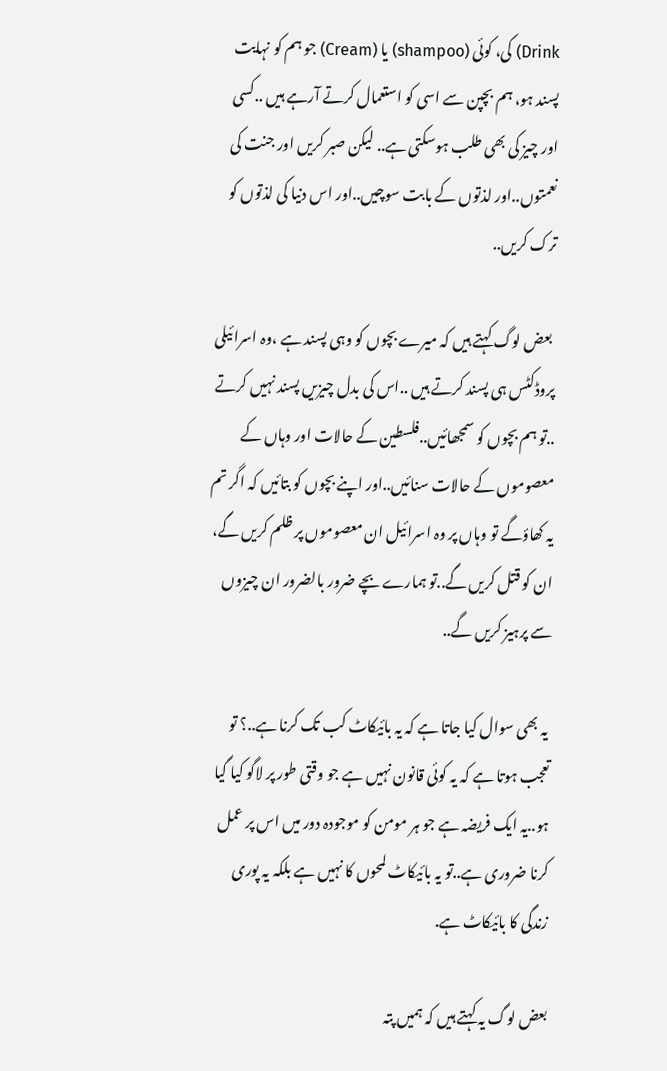Drink) کی، کوئی (shampoo) یا (Cream) جو ہم کو نہایت پسند ہو، ہم بچپن سے اسی کو استعمال کرتے آرہے ہیں ..کسی اور چیز کی بھی طلب ہوسکتی ہے.. لیکن صبر کریں اور جنت کی نعمتوں..اور لذتوں کے بابت سوچیں..اور اس دنیا کی لذتوں کو ترک کریں..

 بعض لوگ کہتے ہیں کہ میرے بچوں کو وہی پسند ہے ،وہ اسرائیلی پروڈکٹس ہی پسند کرتے ہیں ..اس کی بدل چیزیں پسند نہیں کرتے ..تو ہم بچوں کو سمجھائیں..فلسطین کے حالات اور وہاں کے معصوموں کے حالات سنائیں..اور اپنے بچوں کو بتائیں کہ اگر تم یہ کھاؤگے تو وہاں پر وہ اسرائیل ان معصوموں پر ظلم کریں گے، ان کو قتل کریں گے..تو ہمارے بچے ضرور بالضرور ان چیزوں سے پرہیز کریں گے..

 یہ بھی سوال کیا جاتا ہے کہ یہ بائیکاٹ کب تک کرنا ہے..؟ تو تعجب ہوتا ہے کہ یہ کوئی قانون نہیں ہے جو وقتی طور پر لاگو کیا گیا ہو..یہ ایک فریضہ ہے جو ہر مومن کو موجودہ دور میں اس پر عمل کرنا ضروری ہے..تو یہ بائیکاٹ لمحوں کا نہیں ہے بلکہ یہ پوری زندگی کا بائیکاٹ ہے.

بعض لوگ یہ کہتے ہیں کہ ہمیں پتہ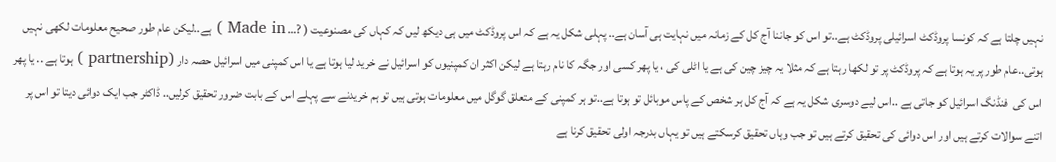نہیں چلتا ہے کہ کونسا پروڈکٹ اسرائیلی پروڈکٹ ہے..تو اس کو جاننا آج کل کے زمانہ میں نہایت ہی آسان ہے.. پہلی شکل یہ ہے کہ اس پروڈکٹ میں ہی دیکھ لیں کہ کہاں کی مصنوعیت ( ?… Made in ) ہے..لیکن عام طور صحیح معلومات لکھی نہیں ہوتی..عام طور پر یہ ہوتا ہے کہ پروڈکٹ پر تو لکھا رہتا ہے کہ مثلا یہ چیز چین کی ہے یا اٹلی کی ، یا پھر کسی اور جگہ کا نام رہتا ہے لیکن اکثر ان کمپنیوں کو اسرائیل نے خرید لیا ہوتا ہے یا اس کمپنی میں اسرائیل حصہ دار (partnership ) ہوتا ہے .. یا پھر اس کی  فنڈنگ اسرائیل کو جاتی ہے ..اس لیے دوسری شکل یہ ہے کہ آج کل ہر شخص کے پاس موبائل تو ہوتا ہے..تو ہر کمپنی کے متعلق گوگل میں معلومات ہوتی ہیں تو ہم خریدنے سے پہلے اس کے بابت ضرور تحقیق کرلیں.. ڈاکٹر جب ایک دوائی دیتا تو اس پر اتنے سوالات کرتے ہیں اور اس دوائی کی تحقیق کرتے ہیں تو جب وہاں تحقیق کرسکتے ہیں تو یہاں بدرجہ اولی تحقیق کرنا ہے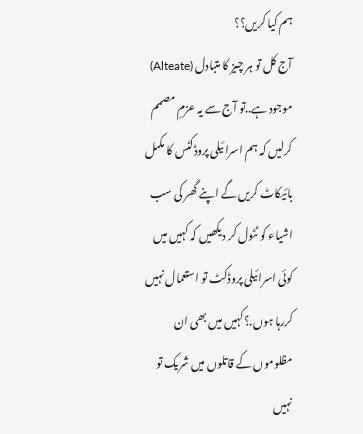ہم کیا کریں؟؟
آج کل تو ہر چیز کا متبادل (Alteate) موجود ہے..تو آج سے یہ عزمِ مصمم کرلیں کہ ہم اسرائیلی پروڈکٹس کا مکمل بائیکاٹ کریں گے اپنے گھر کی سب اشیاء کو ٹٹول کر دیکھیں کہ کہیں میں کوئی اسرائیلی پروڈکٹ تو استعمال نہیں کررہا ہوں.؟کہیں میں بھی ان مظلوموں کے قاتلوں میں شریک تو نہیں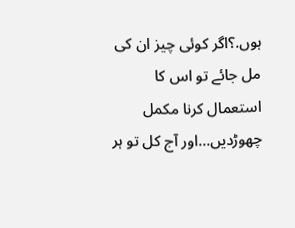ہوں.؟اگر کوئی چیز ان کی مل جائے تو اس کا استعمال کرنا مکمل چھوڑدیں…اور آج کل تو ہر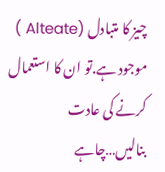چیز کا متبادل (Alteate ) موجود ہے.تو ان کا استعمال کرنے کی عادت بنالیں…چاہے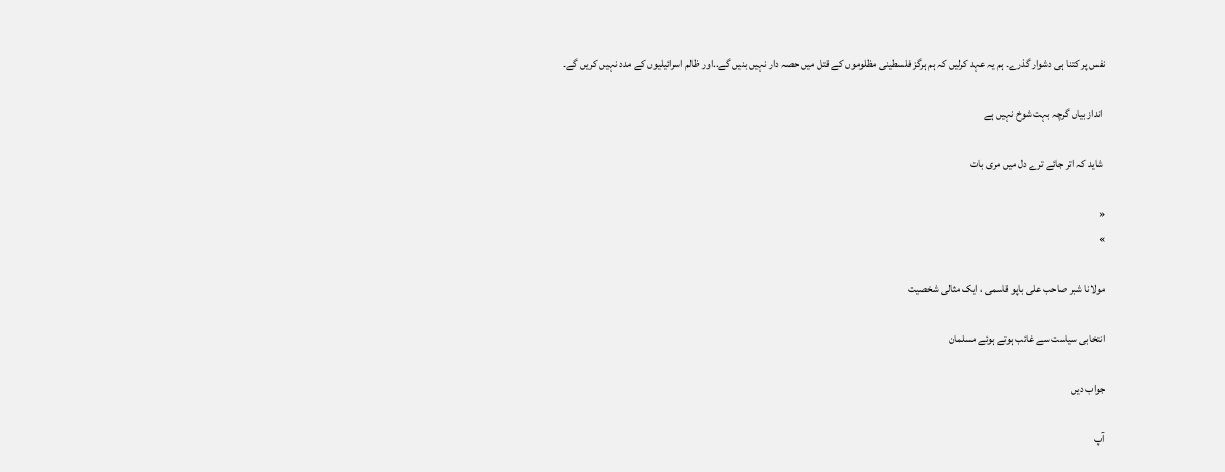نفس پر کتنا ہی دشوار گذرے۔ ہم یہ عہد کرلیں کہ ہم ہرگز فلسطینی مظلوموں کے قتل میں حصہ دار نہیں بنیں گے..اور ظالم اسرائیلیوں کے مدد نہیں کریں گے۔

 انداز بیاں گرچہ بہت شوخ نہیں ہے

 شاید کہ اتر جائے ترے دل میں مری بات

«
»

مولانا شبر صاحب علی باپو قاسمی ، ایک مثالی شخصیت

انتخابی سیاست سے غائب ہوتے ہوئے مسلمان

جواب دیں

آپ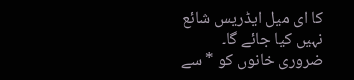کا ای میل ایڈریس شائع نہیں کیا جائے گا۔ ضروری خانوں کو * سے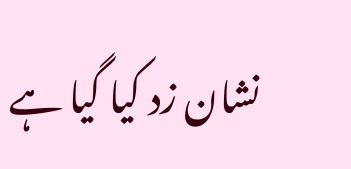نشان زد کیا گیا ہے